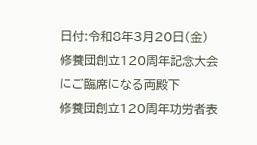日付:令和8年3月20日(金)
修養団創立120周年記念大会にご臨席になる両殿下
修養団創立120周年功労者表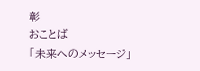彰
おことば
「未来へのメッセージ」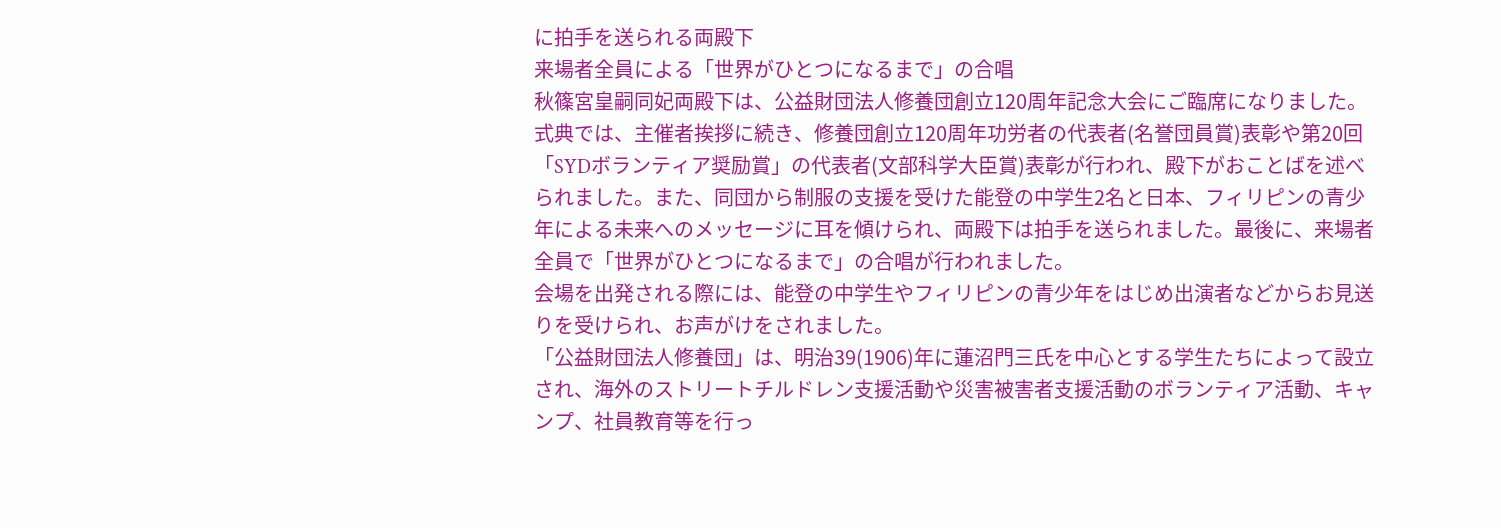に拍手を送られる両殿下
来場者全員による「世界がひとつになるまで」の合唱
秋篠宮皇嗣同妃両殿下は、公益財団法人修養団創立120周年記念大会にご臨席になりました。式典では、主催者挨拶に続き、修養団創立120周年功労者の代表者(名誉団員賞)表彰や第20回「SYDボランティア奨励賞」の代表者(文部科学大臣賞)表彰が行われ、殿下がおことばを述べられました。また、同団から制服の支援を受けた能登の中学生2名と日本、フィリピンの青少年による未来へのメッセージに耳を傾けられ、両殿下は拍手を送られました。最後に、来場者全員で「世界がひとつになるまで」の合唱が行われました。
会場を出発される際には、能登の中学生やフィリピンの青少年をはじめ出演者などからお見送りを受けられ、お声がけをされました。
「公益財団法人修養団」は、明治39(1906)年に蓮沼門三氏を中心とする学生たちによって設立され、海外のストリートチルドレン支援活動や災害被害者支援活動のボランティア活動、キャンプ、社員教育等を行っ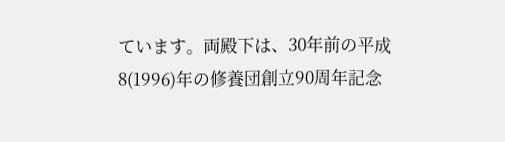ています。両殿下は、30年前の平成8(1996)年の修養団創立90周年記念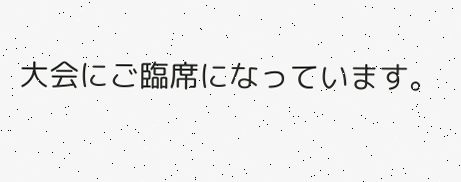大会にご臨席になっています。